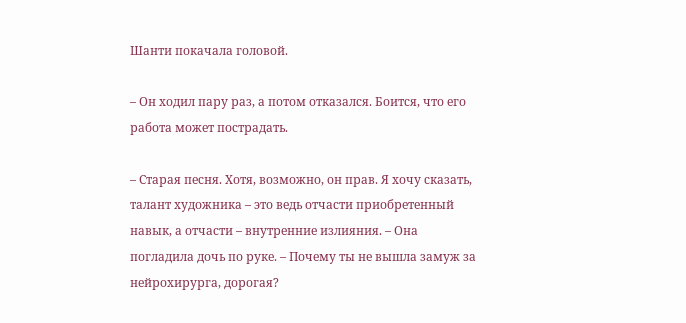Шанти покачала головой.

– Он ходил пару раз, а потом отказался. Боится, что его работа может пострадать.

– Старая песня. Хотя, возможно, он прав. Я хочу сказать, талант художника – это ведь отчасти приобретенный навык, а отчасти – внутренние излияния. – Она погладила дочь по руке. – Почему ты не вышла замуж за нейрохирурга, дорогая?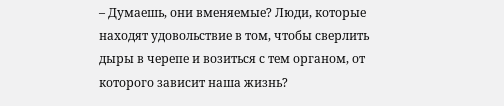– Думаешь, они вменяемые? Люди, которые находят удовольствие в том, чтобы сверлить дыры в черепе и возиться с тем органом, от которого зависит наша жизнь?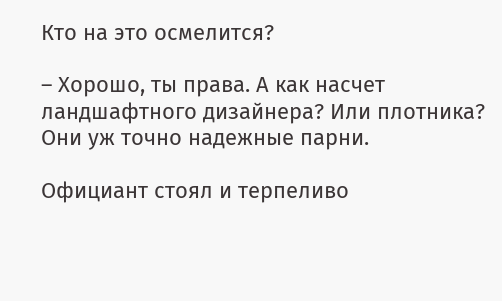Кто на это осмелится?

– Хорошо, ты права. А как насчет ландшафтного дизайнера? Или плотника? Они уж точно надежные парни.

Официант стоял и терпеливо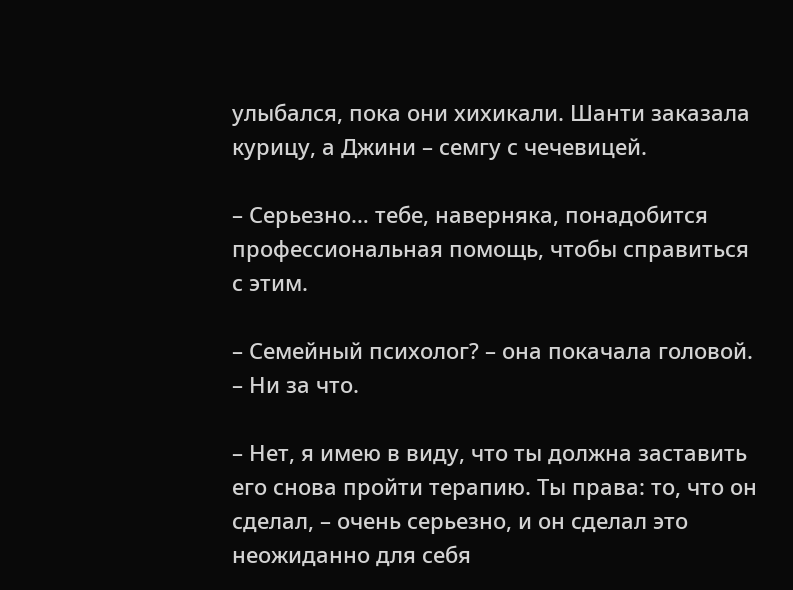улыбался, пока они хихикали. Шанти заказала курицу, а Джини – семгу с чечевицей.

– Серьезно… тебе, наверняка, понадобится профессиональная помощь, чтобы справиться с этим.

– Семейный психолог? – она покачала головой. – Ни за что.

– Нет, я имею в виду, что ты должна заставить его снова пройти терапию. Ты права: то, что он сделал, – очень серьезно, и он сделал это неожиданно для себя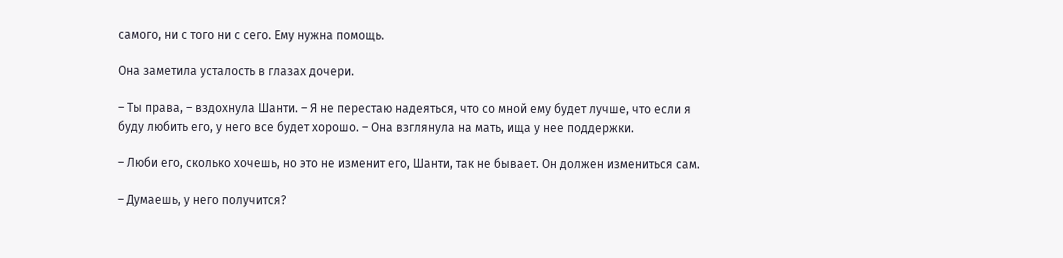самого, ни с того ни с сего. Ему нужна помощь.

Она заметила усталость в глазах дочери.

– Ты права, – вздохнула Шанти. – Я не перестаю надеяться, что со мной ему будет лучше, что если я буду любить его, у него все будет хорошо. – Она взглянула на мать, ища у нее поддержки.

– Люби его, сколько хочешь, но это не изменит его, Шанти, так не бывает. Он должен измениться сам.

– Думаешь, у него получится?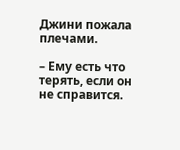Джини пожала плечами.

– Ему есть что терять, если он не справится.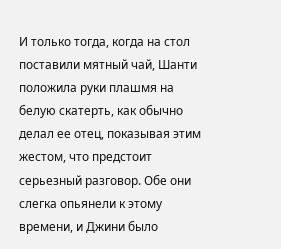И только тогда, когда на стол поставили мятный чай, Шанти положила руки плашмя на белую скатерть, как обычно делал ее отец, показывая этим жестом, что предстоит серьезный разговор. Обе они слегка опьянели к этому времени, и Джини было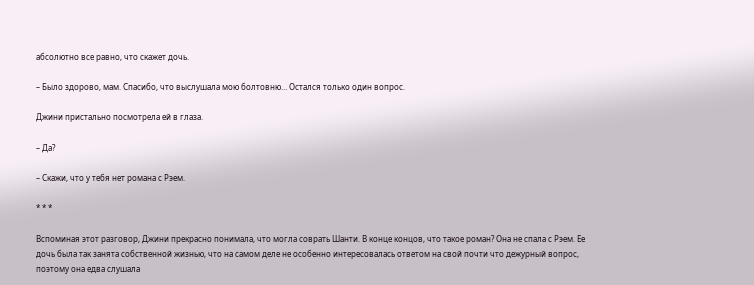абсолютно все равно, что скажет дочь.

– Было здорово, мам. Спасибо, что выслушала мою болтовню… Остался только один вопрос.

Джини пристально посмотрела ей в глаза.

– Да?

– Скажи, что у тебя нет романа с Рэем.

* * *

Вспоминая этот разговор, Джини прекрасно понимала, что могла соврать Шанти. В конце концов, что такое роман? Она не спала с Рэем. Ее дочь была так занята собственной жизнью, что на самом деле не особенно интересовалась ответом на свой почти что дежурный вопрос, поэтому она едва слушала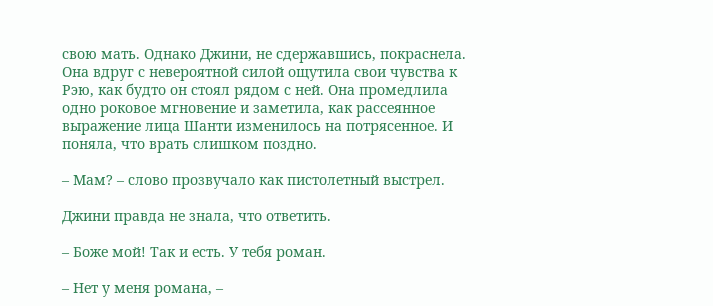свою мать. Однако Джини, не сдержавшись, покраснела. Она вдруг с невероятной силой ощутила свои чувства к Рэю, как будто он стоял рядом с ней. Она промедлила одно роковое мгновение и заметила, как рассеянное выражение лица Шанти изменилось на потрясенное. И поняла, что врать слишком поздно.

– Мам? – слово прозвучало как пистолетный выстрел.

Джини правда не знала, что ответить.

– Боже мой! Так и есть. У тебя роман.

– Нет у меня романа, –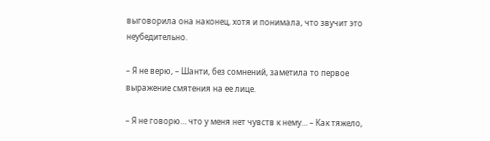выговорила она наконец, хотя и понимала, что звучит это неубедительно.

– Я не верю, – Шанти, без сомнений, заметила то первое выражение смятения на ее лице.

– Я не говорю… что у меня нет чувств к нему… – Как тяжело,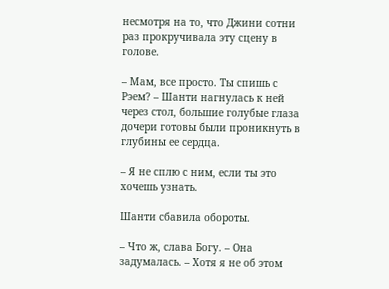несмотря на то, что Джини сотни раз прокручивала эту сцену в голове.

– Мам, все просто. Ты спишь с Рэем? – Шанти нагнулась к ней через стол, большие голубые глаза дочери готовы были проникнуть в глубины ее сердца.

– Я не сплю с ним, если ты это хочешь узнать.

Шанти сбавила обороты.

– Что ж, слава Богу. – Она задумалась. – Хотя я не об этом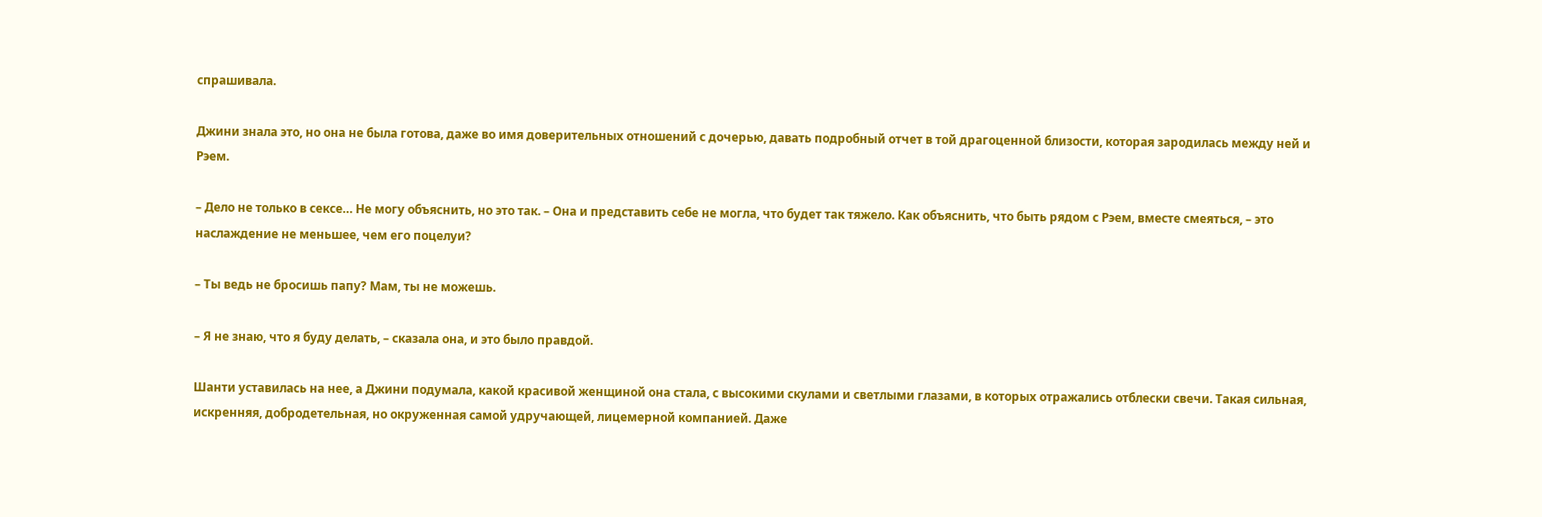спрашивала.

Джини знала это, но она не была готова, даже во имя доверительных отношений с дочерью, давать подробный отчет в той драгоценной близости, которая зародилась между ней и Рэем.

– Дело не только в сексе… Не могу объяснить, но это так. – Она и представить себе не могла, что будет так тяжело. Как объяснить, что быть рядом с Рэем, вместе смеяться, – это наслаждение не меньшее, чем его поцелуи?

– Ты ведь не бросишь папу? Мам, ты не можешь.

– Я не знаю, что я буду делать, – сказала она, и это было правдой.

Шанти уставилась на нее, а Джини подумала, какой красивой женщиной она стала, с высокими скулами и светлыми глазами, в которых отражались отблески свечи. Такая сильная, искренняя, добродетельная, но окруженная самой удручающей, лицемерной компанией. Даже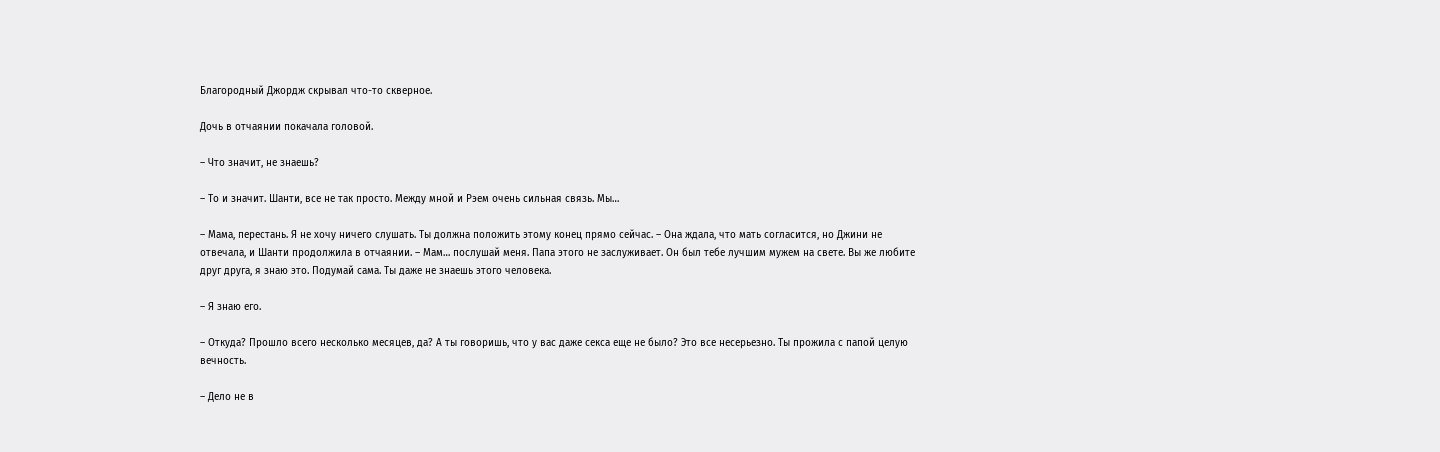Благородный Джордж скрывал что-то скверное.

Дочь в отчаянии покачала головой.

– Что значит, не знаешь?

– То и значит. Шанти, все не так просто. Между мной и Рэем очень сильная связь. Мы…

– Мама, перестань. Я не хочу ничего слушать. Ты должна положить этому конец прямо сейчас. – Она ждала, что мать согласится, но Джини не отвечала, и Шанти продолжила в отчаянии. – Мам… послушай меня. Папа этого не заслуживает. Он был тебе лучшим мужем на свете. Вы же любите друг друга, я знаю это. Подумай сама. Ты даже не знаешь этого человека.

– Я знаю его.

– Откуда? Прошло всего несколько месяцев, да? А ты говоришь, что у вас даже секса еще не было? Это все несерьезно. Ты прожила с папой целую вечность.

– Дело не в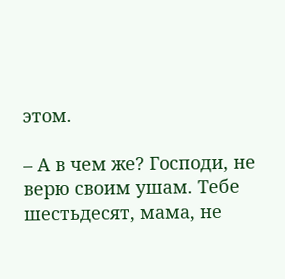этом.

– А в чем же? Господи, не верю своим ушам. Тебе шестьдесят, мама, не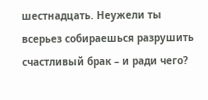шестнадцать. Неужели ты всерьез собираешься разрушить счастливый брак – и ради чего?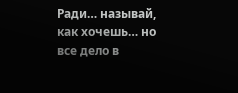Ради… называй, как хочешь… но все дело в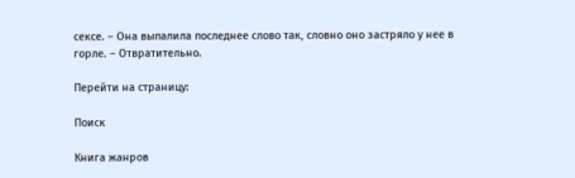сексе. – Она выпалила последнее слово так, словно оно застряло у нее в горле. – Отвратительно.

Перейти на страницу:

Поиск

Книга жанров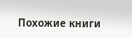Похожие книги